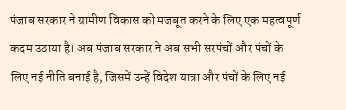पंजाब सरकार ने ग्रामीण विकास को मजबूत करने के लिए एक महत्वपूर्ण कदम उठाया है। अब पंजाब सरकार ने अब सभी सरपंचों और पंचों के लिए नई नीति बनाई है, जिसमें उन्हें विदेश यात्रा और पंचों के लिए नई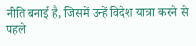नीति बनाई है, जिसमें उन्हें विदेश यात्रा करने से पहले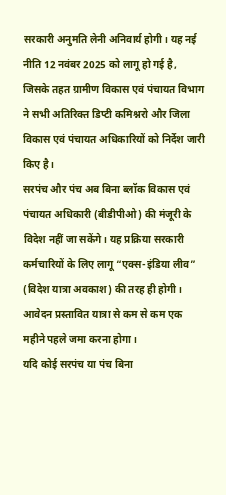सरकारी अनुमति लेनी अनिवार्य होगी। यह नई नीति 12 नवंबर 2025 को लागू हो गई है, जिसके तहत ग्रामीण विकास एवं पंचायत विभाग ने सभी अतिरिक्त डिप्टी कमिश्नरो और जिला विकास एवं पंचायत अधिकारियों को निर्देश जारी किए है।
सरपंच और पंच अब बिना ब्लॉक विकास एवं पंचायत अधिकारी (बीडीपीओ) की मंजूरी के विदेश नहीं जा सकेंगे। यह प्रक्रिया सरकारी कर्मचारियों के लिए लागू “एक्स-इंडिया लीव” (विदेश यात्रा अवकाश) की तरह ही होगी। आवेदन प्रस्तावित यात्रा से कम से कम एक महीने पहले जमा करना होगा।
यदि कोई सरपंच या पंच बिना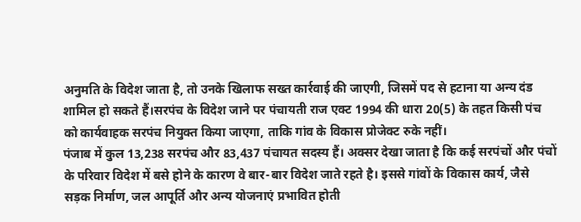अनुमति के विदेश जाता है, तो उनके खिलाफ सख्त कार्रवाई की जाएगी, जिसमें पद से हटाना या अन्य दंड शामिल हो सकते हैं।सरपंच के विदेश जाने पर पंचायती राज एक्ट 1994 की धारा 20(5) के तहत किसी पंच को कार्यवाहक सरपंच नियुक्त किया जाएगा, ताकि गांव के विकास प्रोजेक्ट रुके नहीं।
पंजाब में कुल 13,238 सरपंच और 83,437 पंचायत सदस्य हैं। अक्सर देखा जाता है कि कई सरपंचों और पंचों के परिवार विदेश में बसे होने के कारण वे बार-बार विदेश जाते रहते है। इससे गांवों के विकास कार्य, जैसे सड़क निर्माण, जल आपूर्ति और अन्य योजनाएं प्रभावित होती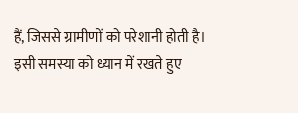हैं, जिससे ग्रामीणों को परेशानी होती है। इसी समस्या को ध्यान में रखते हुए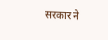सरकार ने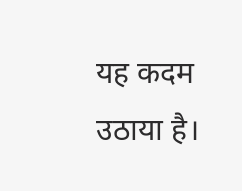यह कदम उठाया है।